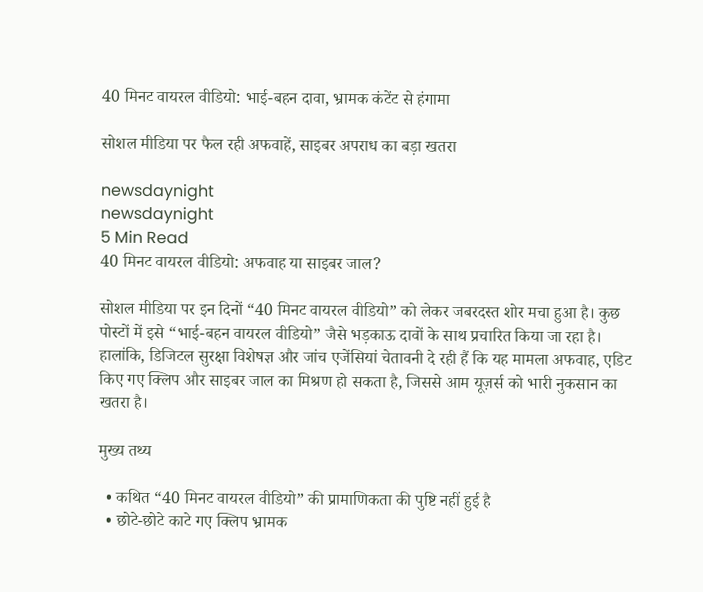40 मिनट वायरल वीडियो: भाई-बहन दावा, भ्रामक कंटेंट से हंगामा

सोशल मीडिया पर फैल रही अफवाहें, साइबर अपराध का बड़ा खतरा

newsdaynight
newsdaynight
5 Min Read
40 मिनट वायरल वीडियो: अफवाह या साइबर जाल?

सोशल मीडिया पर इन दिनों “40 मिनट वायरल वीडियो” को लेकर जबरदस्त शोर मचा हुआ है। कुछ पोस्टों में इसे “भाई-बहन वायरल वीडियो” जैसे भड़काऊ दावों के साथ प्रचारित किया जा रहा है।
हालांकि, डिजिटल सुरक्षा विशेषज्ञ और जांच एजेंसियां चेतावनी दे रही हैं कि यह मामला अफवाह, एडिट किए गए क्लिप और साइबर जाल का मिश्रण हो सकता है, जिससे आम यूज़र्स को भारी नुकसान का खतरा है।

मुख्य तथ्य

  • कथित “40 मिनट वायरल वीडियो” की प्रामाणिकता की पुष्टि नहीं हुई है
  • छोटे-छोटे काटे गए क्लिप भ्रामक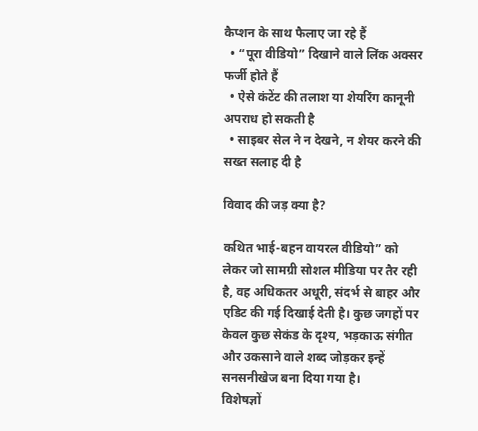कैप्शन के साथ फैलाए जा रहे हैं
  • “पूरा वीडियो” दिखाने वाले लिंक अक्सर फर्जी होते हैं
  • ऐसे कंटेंट की तलाश या शेयरिंग कानूनी अपराध हो सकती है
  • साइबर सेल ने न देखने, न शेयर करने की सख्त सलाह दी है

विवाद की जड़ क्या है?

कथित भाई-बहन वायरल वीडियो” को लेकर जो सामग्री सोशल मीडिया पर तैर रही है, वह अधिकतर अधूरी, संदर्भ से बाहर और एडिट की गई दिखाई देती है। कुछ जगहों पर केवल कुछ सेकंड के दृश्य, भड़काऊ संगीत और उकसाने वाले शब्द जोड़कर इन्हें सनसनीखेज बना दिया गया है।
विशेषज्ञों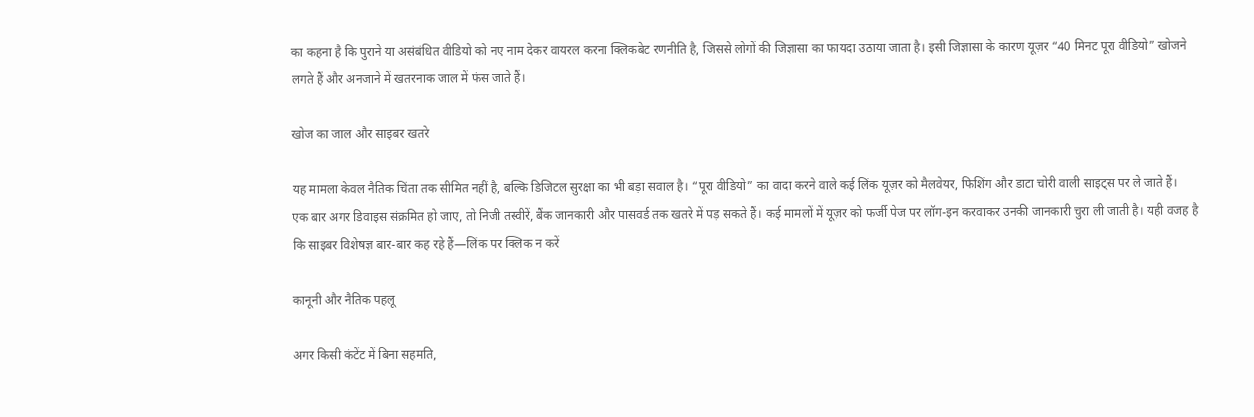का कहना है कि पुराने या असंबंधित वीडियो को नए नाम देकर वायरल करना क्लिकबेट रणनीति है, जिससे लोगों की जिज्ञासा का फायदा उठाया जाता है। इसी जिज्ञासा के कारण यूज़र “40 मिनट पूरा वीडियो” खोजने लगते हैं और अनजाने में खतरनाक जाल में फंस जाते हैं।

खोज का जाल और साइबर खतरे

यह मामला केवल नैतिक चिंता तक सीमित नहीं है, बल्कि डिजिटल सुरक्षा का भी बड़ा सवाल है। “पूरा वीडियो” का वादा करने वाले कई लिंक यूज़र को मैलवेयर, फिशिंग और डाटा चोरी वाली साइट्स पर ले जाते हैं।
एक बार अगर डिवाइस संक्रमित हो जाए, तो निजी तस्वीरें, बैंक जानकारी और पासवर्ड तक खतरे में पड़ सकते हैं। कई मामलों में यूज़र को फर्जी पेज पर लॉग-इन करवाकर उनकी जानकारी चुरा ली जाती है। यही वजह है कि साइबर विशेषज्ञ बार-बार कह रहे हैं—लिंक पर क्लिक न करें

कानूनी और नैतिक पहलू

अगर किसी कंटेंट में बिना सहमति,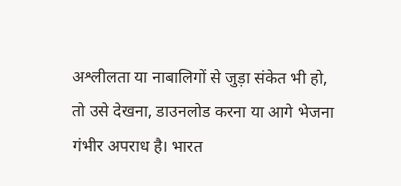अश्लीलता या नाबालिगों से जुड़ा संकेत भी हो, तो उसे देखना, डाउनलोड करना या आगे भेजना गंभीर अपराध है। भारत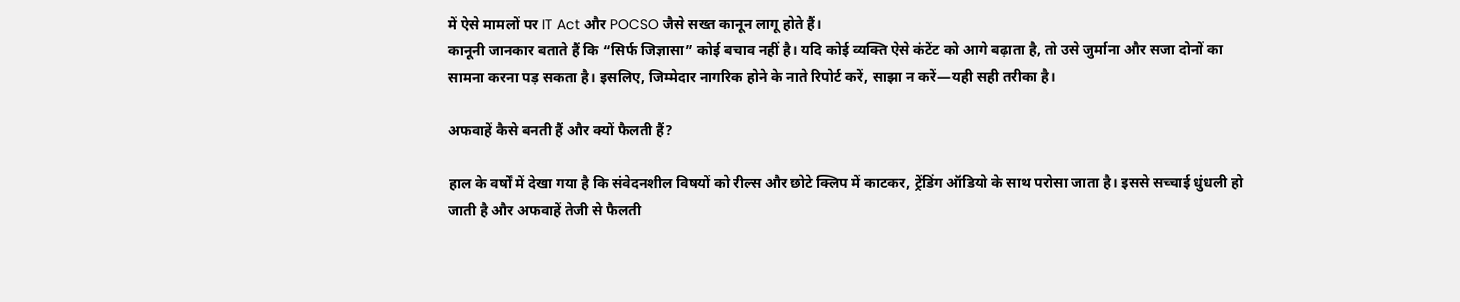में ऐसे मामलों पर IT Act और POCSO जैसे सख्त कानून लागू होते हैं।
कानूनी जानकार बताते हैं कि “सिर्फ जिज्ञासा” कोई बचाव नहीं है। यदि कोई व्यक्ति ऐसे कंटेंट को आगे बढ़ाता है, तो उसे जुर्माना और सजा दोनों का सामना करना पड़ सकता है। इसलिए, जिम्मेदार नागरिक होने के नाते रिपोर्ट करें, साझा न करें—यही सही तरीका है।

अफवाहें कैसे बनती हैं और क्यों फैलती हैं?

हाल के वर्षों में देखा गया है कि संवेदनशील विषयों को रील्स और छोटे क्लिप में काटकर, ट्रेंडिंग ऑडियो के साथ परोसा जाता है। इससे सच्चाई धुंधली हो जाती है और अफवाहें तेजी से फैलती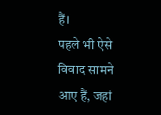हैं।
पहले भी ऐसे विवाद सामने आए हैं, जहां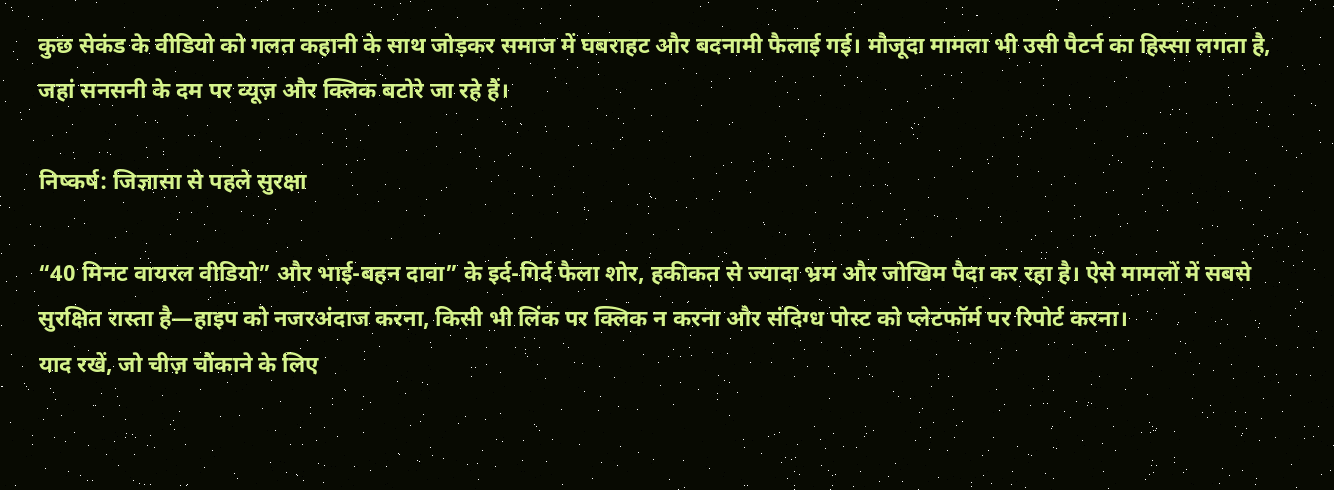कुछ सेकंड के वीडियो को गलत कहानी के साथ जोड़कर समाज में घबराहट और बदनामी फैलाई गई। मौजूदा मामला भी उसी पैटर्न का हिस्सा लगता है, जहां सनसनी के दम पर व्यूज़ और क्लिक बटोरे जा रहे हैं।

निष्कर्ष: जिज्ञासा से पहले सुरक्षा

“40 मिनट वायरल वीडियो” और भाई-बहन दावा” के इर्द-गिर्द फैला शोर, हकीकत से ज्यादा भ्रम और जोखिम पैदा कर रहा है। ऐसे मामलों में सबसे सुरक्षित रास्ता है—हाइप को नजरअंदाज करना, किसी भी लिंक पर क्लिक न करना और संदिग्ध पोस्ट को प्लेटफॉर्म पर रिपोर्ट करना।
याद रखें, जो चीज़ चौंकाने के लिए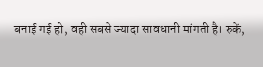बनाई गई हो, वही सबसे ज्यादा सावधानी मांगती है। रुकें,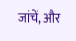जांचें, और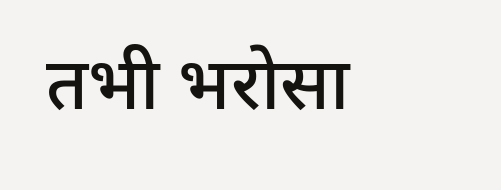तभी भरोसा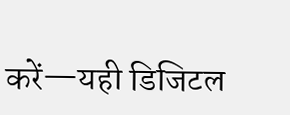करें—यही डिजिटल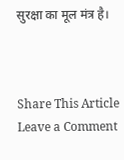सुरक्षा का मूल मंत्र है।



Share This Article
Leave a Comment